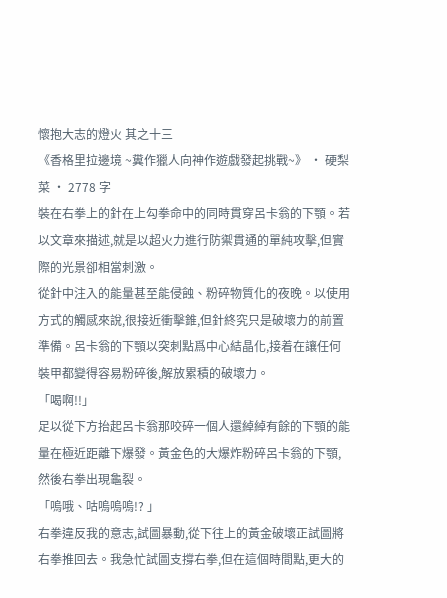懷抱大志的燈火 其之十三
《香格里拉邊境 ~糞作獵人向神作遊戲發起挑戰~》 · 硬梨菜 · 2778 字
裝在右拳上的針在上勾拳命中的同時貫穿呂卡翁的下顎。若以文章來描述,就是以超火力進行防禦貫通的單純攻擊,但實際的光景卻相當刺激。
從針中注入的能量甚至能侵蝕、粉碎物質化的夜晚。以使用方式的觸感來說,很接近衝擊錐,但針終究只是破壞力的前置準備。呂卡翁的下顎以突刺點爲中心結晶化,接着在讓任何裝甲都變得容易粉碎後,解放累積的破壞力。
「喝啊!!」
足以從下方抬起呂卡翁那咬碎一個人還綽綽有餘的下顎的能量在極近距離下爆發。黃金色的大爆炸粉碎呂卡翁的下顎,然後右拳出現龜裂。
「嗚哦、咕嗚嗚嗚!? 」
右拳違反我的意志,試圖暴動,從下往上的黃金破壞正試圖將右拳推回去。我急忙試圖支撐右拳,但在這個時間點,更大的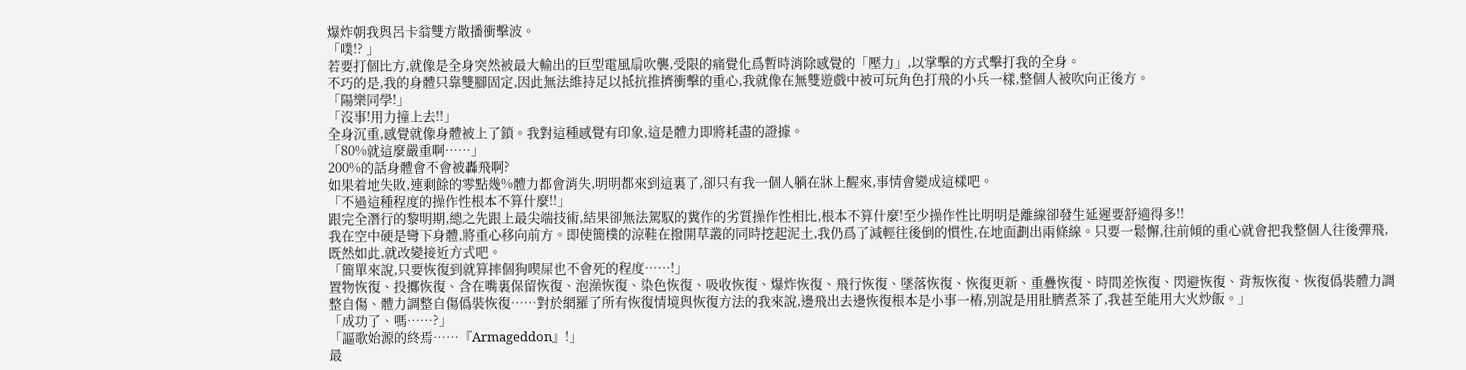爆炸朝我與呂卡翁雙方散播衝擊波。
「噗!? 」
若要打個比方,就像是全身突然被最大輸出的巨型電風扇吹襲,受限的痛覺化爲暫時消除感覺的「壓力」,以掌擊的方式擊打我的全身。
不巧的是,我的身體只靠雙腳固定,因此無法維持足以抵抗推擠衝擊的重心,我就像在無雙遊戲中被可玩角色打飛的小兵一樣,整個人被吹向正後方。
「陽樂同學!」
「沒事!用力撞上去!!」
全身沉重,感覺就像身體被上了鎖。我對這種感覺有印象,這是體力即將耗盡的證據。
「80%就這麼嚴重啊……」
200%的話身體會不會被轟飛啊?
如果着地失敗,連剩餘的零點幾%體力都會消失,明明都來到這裏了,卻只有我一個人躺在牀上醒來,事情會變成這樣吧。
「不過這種程度的操作性根本不算什麼!!」
跟完全潛行的黎明期,總之先跟上最尖端技術,結果卻無法駕馭的糞作的劣質操作性相比,根本不算什麼!至少操作性比明明是離線卻發生延遲要舒適得多!!
我在空中硬是彎下身體,將重心移向前方。即使簡樸的涼鞋在撥開草叢的同時挖起泥土,我仍爲了減輕往後倒的慣性,在地面劃出兩條線。只要一鬆懈,往前傾的重心就會把我整個人往後彈飛,既然如此,就改變接近方式吧。
「簡單來說,只要恢復到就算摔個狗喫屎也不會死的程度……!」
置物恢復、投擲恢復、含在嘴裏保留恢復、泡澡恢復、染色恢復、吸收恢復、爆炸恢復、飛行恢復、墜落恢復、恢復更新、重疊恢復、時間差恢復、閃避恢復、背叛恢復、恢復僞裝體力調整自傷、體力調整自傷僞裝恢復……對於網羅了所有恢復情境與恢復方法的我來說,邊飛出去邊恢復根本是小事一樁,別說是用肚臍煮茶了,我甚至能用大火炒飯。」
「成功了、嗎……?」
「謳歌始源的終焉……『Armageddon』!」
最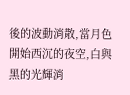後的波動消散,當月色開始西沉的夜空,白與黑的光輝消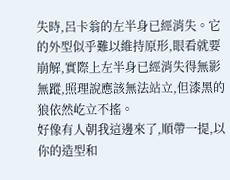失時,呂卡翁的左半身已經消失。它的外型似乎難以維持原形,眼看就要崩解,實際上左半身已經消失得無影無蹤,照理說應該無法站立,但漆黑的狼依然屹立不搖。
好像有人朝我這邊來了,順帶一提,以你的造型和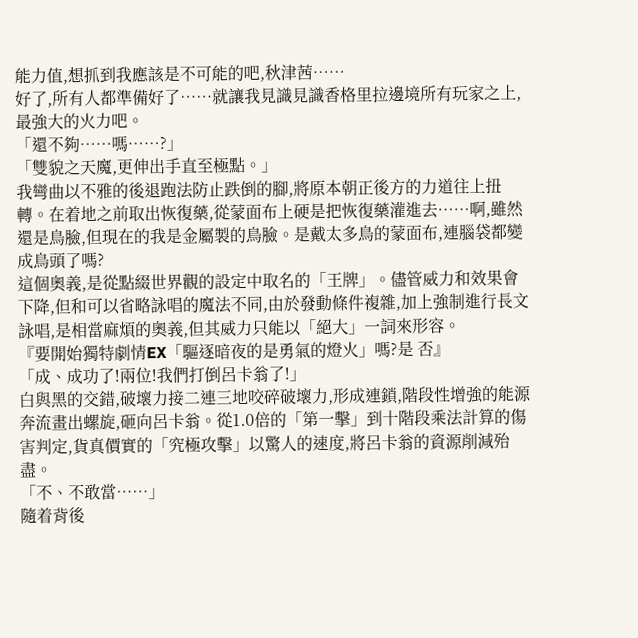能力值,想抓到我應該是不可能的吧,秋津茜……
好了,所有人都準備好了……就讓我見識見識香格里拉邊境所有玩家之上,最強大的火力吧。
「還不夠……嗎……?」
「雙貌之天魔,更伸出手直至極點。」
我彎曲以不雅的後退跑法防止跌倒的腳,將原本朝正後方的力道往上扭轉。在着地之前取出恢復藥,從蒙面布上硬是把恢復藥灌進去……啊,雖然還是鳥臉,但現在的我是金屬製的鳥臉。是戴太多鳥的蒙面布,連腦袋都變成鳥頭了嗎?
這個奧義,是從點綴世界觀的設定中取名的「王牌」。儘管威力和效果會下降,但和可以省略詠唱的魔法不同,由於發動條件複雜,加上強制進行長文詠唱,是相當麻煩的奧義,但其威力只能以「絕大」一詞來形容。
『要開始獨特劇情EX「驅逐暗夜的是勇氣的燈火」嗎?是 否』
「成、成功了!兩位!我們打倒呂卡翁了!」
白與黑的交錯,破壞力接二連三地咬碎破壞力,形成連鎖,階段性增強的能源奔流畫出螺旋,砸向呂卡翁。從1.0倍的「第一擊」到十階段乘法計算的傷害判定,貨真價實的「究極攻擊」以驚人的速度,將呂卡翁的資源削減殆盡。
「不、不敢當……」
隨着背後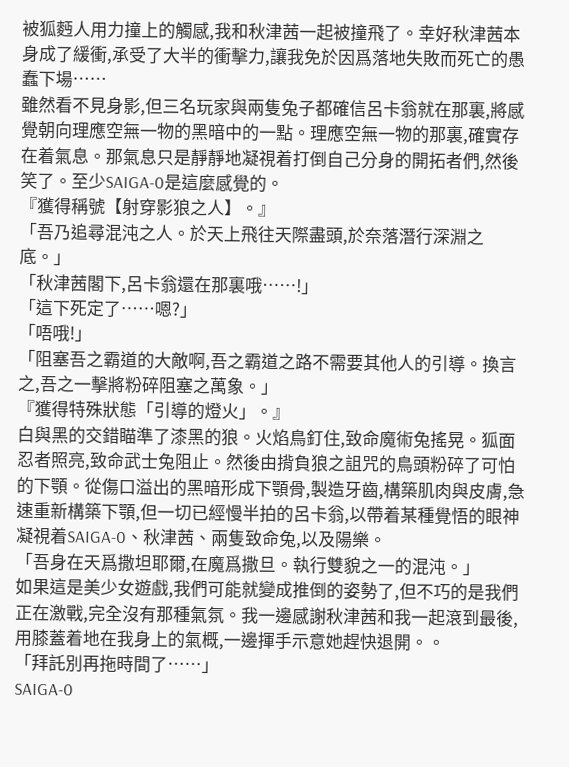被狐麪人用力撞上的觸感,我和秋津茜一起被撞飛了。幸好秋津茜本身成了緩衝,承受了大半的衝擊力,讓我免於因爲落地失敗而死亡的愚蠢下場……
雖然看不見身影,但三名玩家與兩隻兔子都確信呂卡翁就在那裏,將感覺朝向理應空無一物的黑暗中的一點。理應空無一物的那裏,確實存在着氣息。那氣息只是靜靜地凝視着打倒自己分身的開拓者們,然後笑了。至少SAIGA-0是這麼感覺的。
『獲得稱號【射穿影狼之人】。』
「吾乃追尋混沌之人。於天上飛往天際盡頭,於奈落潛行深淵之底。」
「秋津茜閣下,呂卡翁還在那裏哦……!」
「這下死定了……嗯?」
「唔哦!」
「阻塞吾之霸道的大敵啊,吾之霸道之路不需要其他人的引導。換言之,吾之一擊將粉碎阻塞之萬象。」
『獲得特殊狀態「引導的燈火」。』
白與黑的交錯瞄準了漆黑的狼。火焰鳥釘住,致命魔術兔搖晃。狐面忍者照亮,致命武士兔阻止。然後由揹負狼之詛咒的鳥頭粉碎了可怕的下顎。從傷口溢出的黑暗形成下顎骨,製造牙齒,構築肌肉與皮膚,急速重新構築下顎,但一切已經慢半拍的呂卡翁,以帶着某種覺悟的眼神凝視着SAIGA-0、秋津茜、兩隻致命兔,以及陽樂。
「吾身在天爲撒坦耶爾,在魔爲撒旦。執行雙貌之一的混沌。」
如果這是美少女遊戲,我們可能就變成推倒的姿勢了,但不巧的是我們正在激戰,完全沒有那種氣氛。我一邊感謝秋津茜和我一起滾到最後,用膝蓋着地在我身上的氣概,一邊揮手示意她趕快退開。。
「拜託別再拖時間了……」
SAIGA-0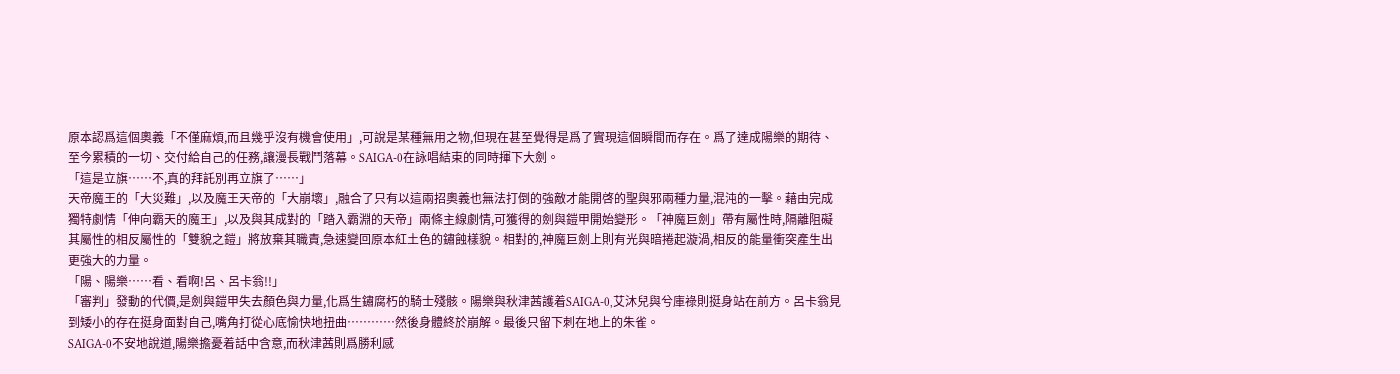原本認爲這個奧義「不僅麻煩,而且幾乎沒有機會使用」,可說是某種無用之物,但現在甚至覺得是爲了實現這個瞬間而存在。爲了達成陽樂的期待、至今累積的一切、交付給自己的任務,讓漫長戰鬥落幕。SAIGA-0在詠唱結束的同時揮下大劍。
「這是立旗……不,真的拜託別再立旗了……」
天帝魔王的「大災難」,以及魔王天帝的「大崩壞」,融合了只有以這兩招奧義也無法打倒的強敵才能開啓的聖與邪兩種力量,混沌的一擊。藉由完成獨特劇情「伸向霸天的魔王」,以及與其成對的「踏入霸淵的天帝」兩條主線劇情,可獲得的劍與鎧甲開始變形。「神魔巨劍」帶有屬性時,隔離阻礙其屬性的相反屬性的「雙貌之鎧」將放棄其職責,急速變回原本紅土色的鏽蝕樣貌。相對的,神魔巨劍上則有光與暗捲起漩渦,相反的能量衝突產生出更強大的力量。
「陽、陽樂……看、看啊!呂、呂卡翁!!」
「審判」發動的代價,是劍與鎧甲失去顏色與力量,化爲生鏽腐朽的騎士殘骸。陽樂與秋津茜護着SAIGA-0,艾沐兒與兮庫祿則挺身站在前方。呂卡翁見到矮小的存在挺身面對自己,嘴角打從心底愉快地扭曲…………然後身體終於崩解。最後只留下刺在地上的朱雀。
SAIGA-0不安地說道,陽樂擔憂着話中含意,而秋津茜則爲勝利感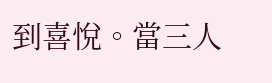到喜悅。當三人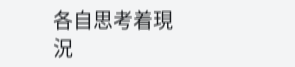各自思考着現況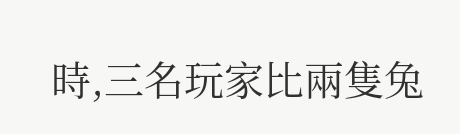時,三名玩家比兩隻兔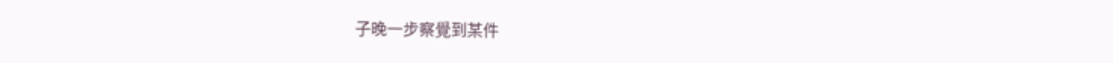子晚一步察覺到某件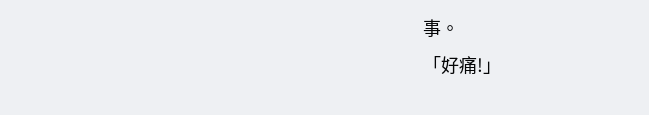事。
「好痛!」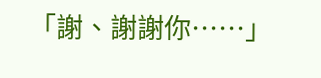「謝、謝謝你……」